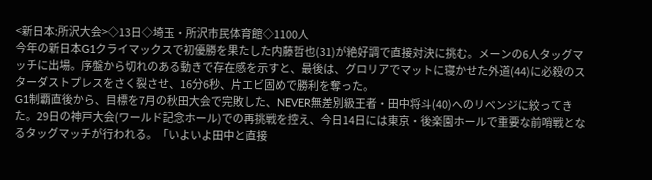<新日本:所沢大会>◇13日◇埼玉・所沢市民体育館◇1100人
今年の新日本G1クライマックスで初優勝を果たした内藤哲也(31)が絶好調で直接対決に挑む。メーンの6人タッグマッチに出場。序盤から切れのある動きで存在感を示すと、最後は、グロリアでマットに寝かせた外道(44)に必殺のスターダストプレスをさく裂させ、16分6秒、片エビ固めで勝利を奪った。
G1制覇直後から、目標を7月の秋田大会で完敗した、NEVER無差別級王者・田中将斗(40)へのリベンジに絞ってきた。29日の神戸大会(ワールド記念ホール)での再挑戦を控え、今日14日には東京・後楽園ホールで重要な前哨戦となるタッグマッチが行われる。「いよいよ田中と直接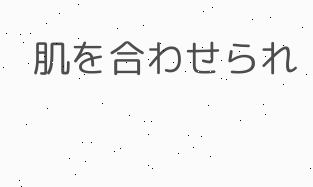肌を合わせられ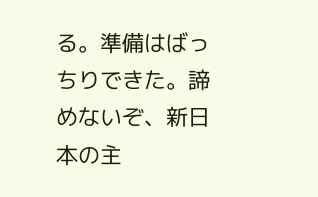る。準備はばっちりできた。諦めないぞ、新日本の主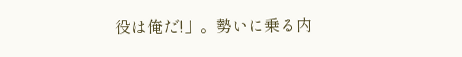役は俺だ!」。勢いに乗る内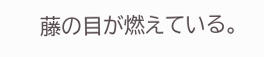藤の目が燃えている。